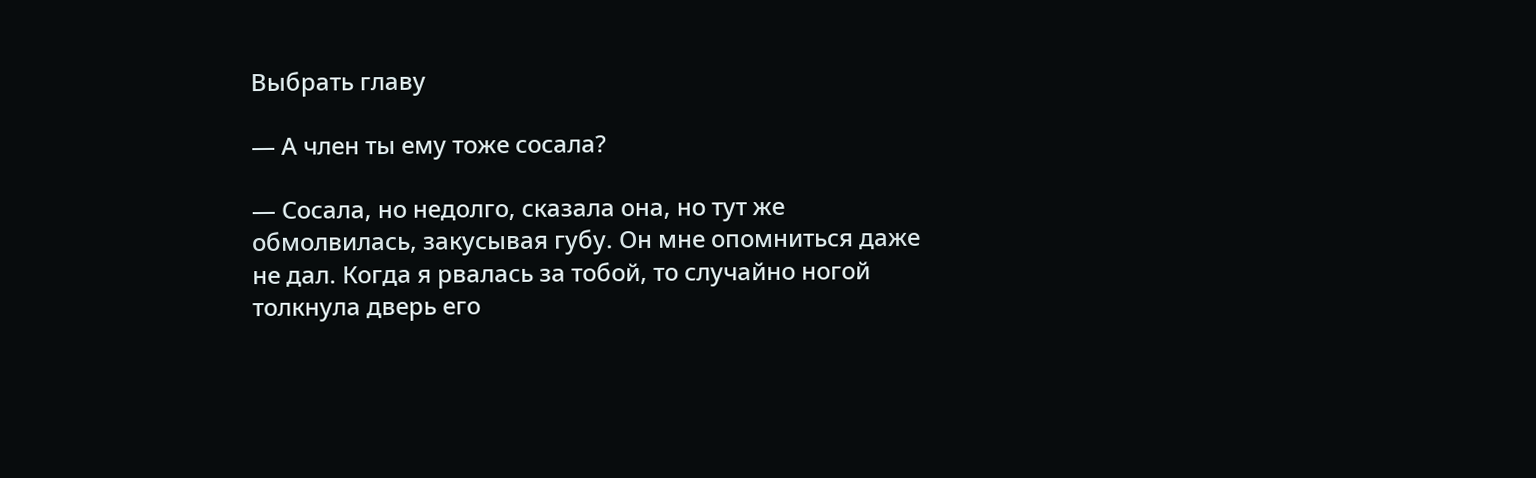Выбрать главу

— А член ты ему тоже сосала?

— Сосала, но недолго, сказала она, но тут же обмолвилась, закусывая губу. Он мне опомниться даже не дал. Когда я рвалась за тобой, то случайно ногой толкнула дверь его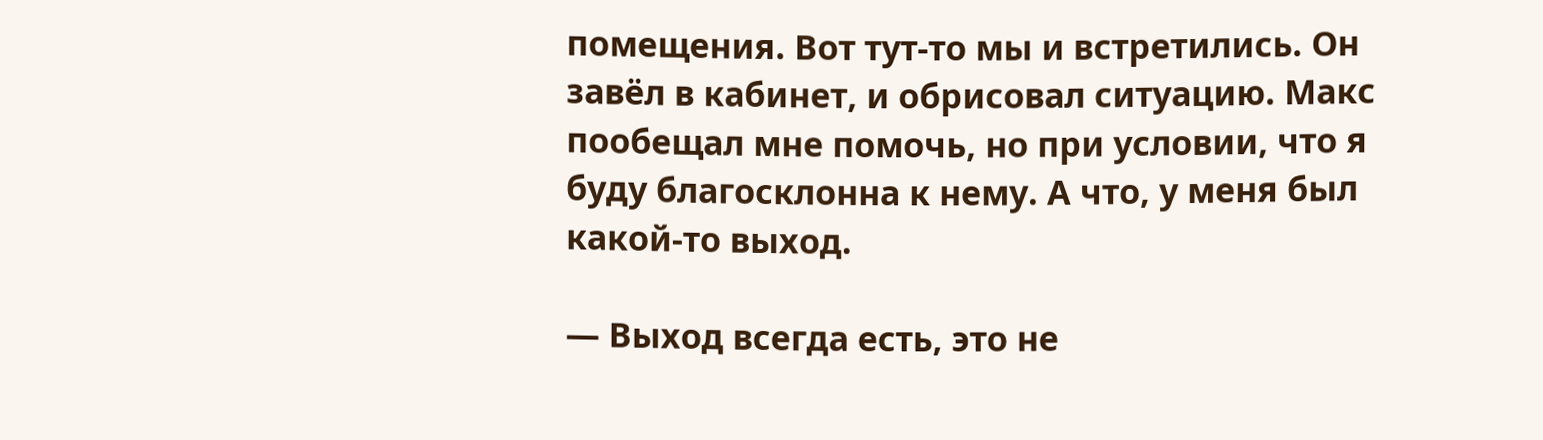помещения. Вот тут-то мы и встретились. Он завёл в кабинет, и обрисовал ситуацию. Макс пообещал мне помочь, но при условии, что я буду благосклонна к нему. А что, у меня был какой-то выход.

— Выход всегда есть, это не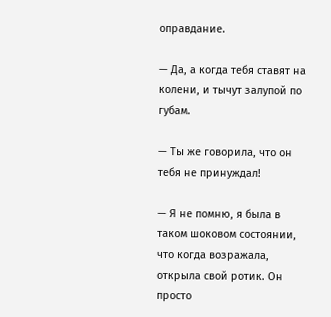оправдание.

— Да, а когда тебя ставят на колени, и тычут залупой по губам.

— Ты же говорила, что он тебя не принуждал!

— Я не помню, я была в таком шоковом состоянии, что когда возражала, открыла свой ротик. Он просто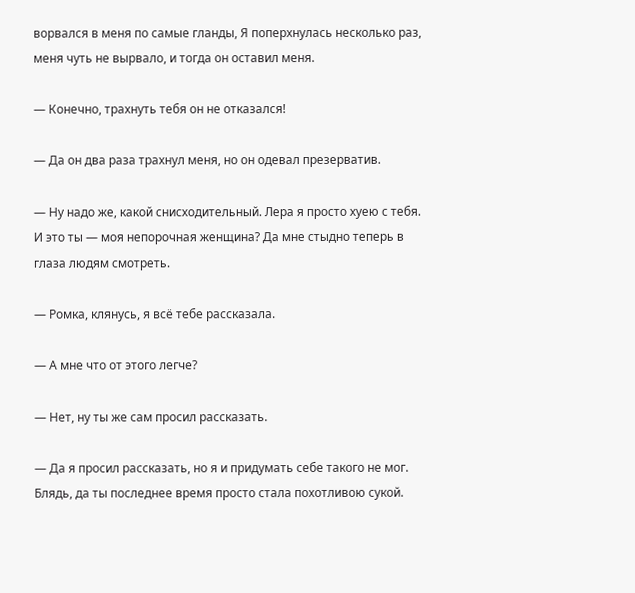ворвался в меня по самые гланды, Я поперхнулась несколько раз, меня чуть не вырвало, и тогда он оставил меня.

— Конечно, трахнуть тебя он не отказался!

— Да он два раза трахнул меня, но он одевал презерватив.

— Ну надо же, какой снисходительный. Лера я просто хуею с тебя. И это ты — моя непорочная женщина? Да мне стыдно теперь в глаза людям смотреть.

— Ромка, клянусь, я всё тебе рассказала.

— А мне что от этого легче?

— Нет, ну ты же сам просил рассказать.

— Да я просил рассказать, но я и придумать себе такого не мог. Блядь, да ты последнее время просто стала похотливою сукой.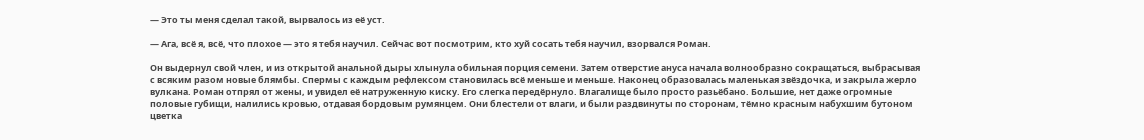— Это ты меня сделал такой, вырвалось из её уст.

— Ага, всё я, всё, что плохое — это я тебя научил. Сейчас вот посмотрим, кто хуй сосать тебя научил, взорвался Роман.

Он выдернул свой член, и из открытой анальной дыры хлынула обильная порция семени. Затем отверстие ануса начала волнообразно сокращаться, выбрасывая с всяким разом новые блямбы. Спермы с каждым рефлексом становилась всё меньше и меньше. Наконец образовалась маленькая звёздочка, и закрыла жерло вулкана. Роман отпрял от жены, и увидел её натруженную киску. Его слегка передёрнуло. Влагалище было просто разьёбано. Большие, нет даже огромные половые губищи, налились кровью, отдавая бордовым румянцем. Они блестели от влаги, и были раздвинуты по сторонам, тёмно красным набухшим бутоном цветка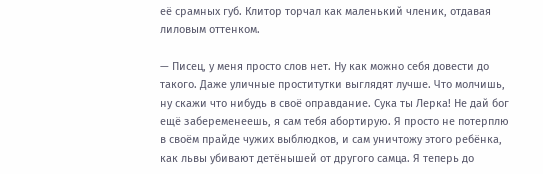её срамных губ. Клитор торчал как маленький членик, отдавая лиловым оттенком.

— Писец, у меня просто слов нет. Ну как можно себя довести до такого. Даже уличные проститутки выглядят лучше. Что молчишь, ну скажи что нибудь в своё оправдание. Сука ты Лерка! Не дай бог ещё забеременеешь, я сам тебя абортирую. Я просто не потерплю в своём прайде чужих выблюдков, и сам уничтожу этого ребёнка, как львы убивают детёнышей от другого самца. Я теперь до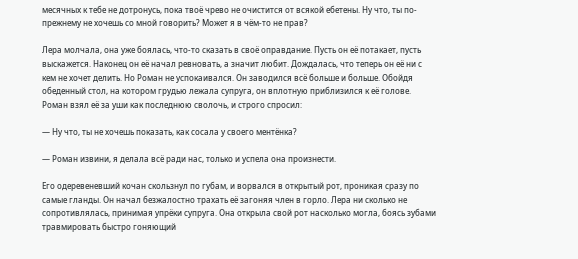месячных к тебе не дотронусь, пока твоё чрево не очистится от всякой ебетены. Ну что, ты по-прежнему не хочешь со мной говорить? Может я в чём-то не прав?

Лера молчала, она уже боялась, что-то сказать в своё оправдание. Пусть он её потакает, пусть выскажется. Наконец он её начал ревновать, а значит любит. Дождалась, что теперь он её ни с кем не хочет делить. Но Роман не успокаивался. Он заводился всё больше и больше. Обойдя обеденный стол, на котором грудью лежала супруга, он вплотную приблизился к её голове. Роман взял её за уши как последнюю сволочь, и строго спросил:

— Ну что, ты не хочешь показать, как сосала у своего ментёнка?

— Роман извини, я делала всё ради нас, только и успела она произнести.

Его одеревеневший кочан скользнул по губам, и ворвался в открытый рот, проникая сразу по самые гланды. Он начал безжалостно трахать её загоняя член в горло. Лера ни сколько не сопротивлялась, принимая упрёки супруга. Она открыла свой рот насколько могла, боясь зубами травмировать быстро гоняющий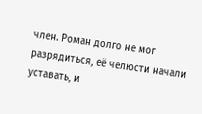член. Роман долго не мог разрядиться, её челюсти начали уставать, и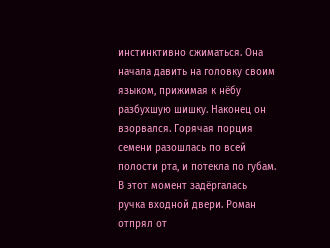инстинктивно сжиматься. Она начала давить на головку своим языком, прижимая к нёбу разбухшую шишку. Наконец он взорвался. Горячая порция семени разошлась по всей полости рта, и потекла по губам. В этот момент задёргалась ручка входной двери. Роман отпрял от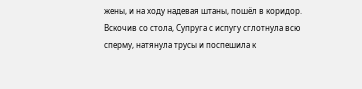жены, и на ходу надевая штаны, пошёл в коридор. Вскочив со стола, Супруга с испугу сглотнула всю сперму, натянула трусы и поспешила к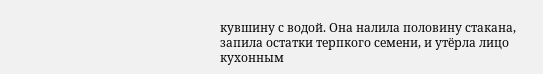кувшину с водой. Она налила половину стакана, запила остатки терпкого семени, и утёрла лицо кухонным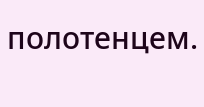полотенцем.